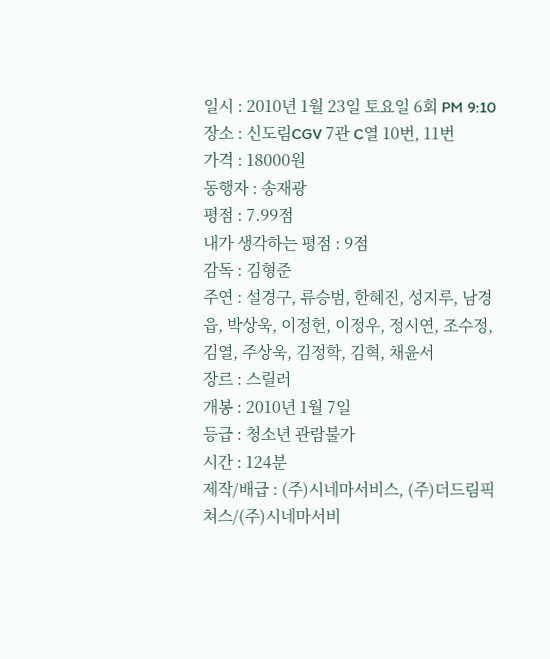일시 : 2010년 1월 23일 토요일 6회 PM 9:10
장소 : 신도림CGV 7관 C열 10번, 11번
가격 : 18000원
동행자 : 송재광
평점 : 7.99점
내가 생각하는 평점 : 9점
감독 : 김형준
주연 : 설경구, 류승범, 한혜진, 성지루, 남경읍, 박상욱, 이정헌, 이정우, 정시연, 조수정, 김열, 주상욱, 김정학, 김혁, 채윤서
장르 : 스릴러
개봉 : 2010년 1월 7일
등급 : 청소년 관람불가
시간 : 124분
제작/배급 : (주)시네마서비스, (주)더드림픽쳐스/(주)시네마서비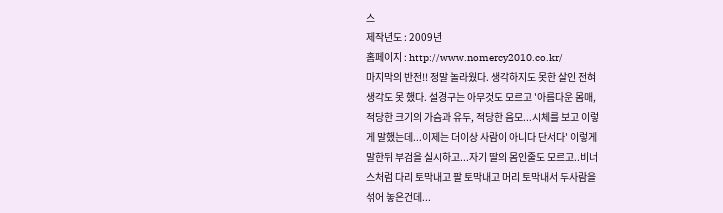스
제작년도 : 2009년
홈페이지 : http://www.nomercy2010.co.kr/
마지막의 반전!! 정말 놀라웠다. 생각하지도 못한 살인 전혀
생각도 못 했다. 설경구는 아무것도 모르고 '아름다운 몸매,
적당한 크기의 가슴과 유두, 적당한 음모...시체를 보고 이렇
게 말했는데...이제는 더이상 사람이 아니다 단서다' 이렇게
말한뒤 부검을 실시하고...자기 딸의 몸인줄도 모르고..비너
스처럼 다리 토막내고 팔 토막내고 머리 토막내서 두사람을
섞어 놓은건데...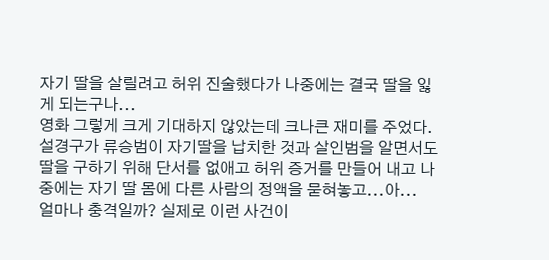자기 딸을 살릴려고 허위 진술했다가 나중에는 결국 딸을 잃
게 되는구나...
영화 그렇게 크게 기대하지 않았는데 크나큰 재미를 주었다.
설경구가 류승범이 자기딸을 납치한 것과 살인범을 알면서도
딸을 구하기 위해 단서를 없애고 허위 증거를 만들어 내고 나
중에는 자기 딸 몸에 다른 사람의 정액을 묻혀놓고...아...
얼마나 충격일까? 실제로 이런 사건이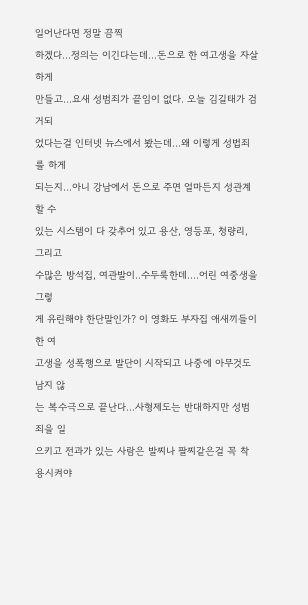일어난다면 정말 끔찍
하겠다...정의는 이긴다는데...돈으로 한 여고생을 자살하게
만들고...요새 성범죄가 끝임이 없다. 오늘 김길태가 검거되
었다는걸 인터넷 뉴스에서 봤는데...왜 이렇게 성법죄를 하게
되는지...아니 강남에서 돈으로 주면 얼마든지 성관계할 수
있는 시스템이 다 갖추어 있고 용산, 영등포, 청량리, 그리고
수많은 방석집, 여관발이..수두룩한데....어린 여중생을 그렇
게 유린해야 한단말인가? 이 영화도 부자집 애새끼들이 한 여
고생을 성폭행으로 발단이 시작되고 나중에 아무것도 남지 않
는 복수극으로 끝난다...사형제도는 반대하지만 성범죄을 일
으키고 전과가 있는 사람은 발찌나 팔찌같은걸 꼭 착용시켜야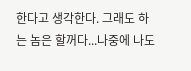한다고 생각한다. 그래도 하는 놈은 할꺼다...나중에 나도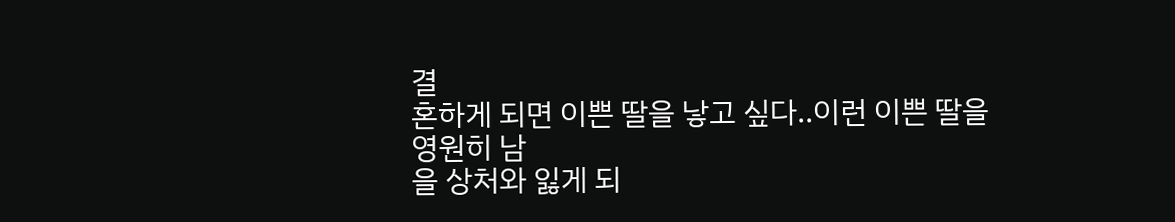결
혼하게 되면 이쁜 딸을 낳고 싶다..이런 이쁜 딸을 영원히 남
을 상처와 잃게 되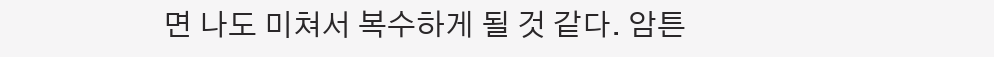면 나도 미쳐서 복수하게 될 것 같다. 암튼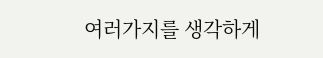여러가지를 생각하게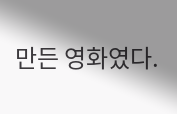만든 영화였다.